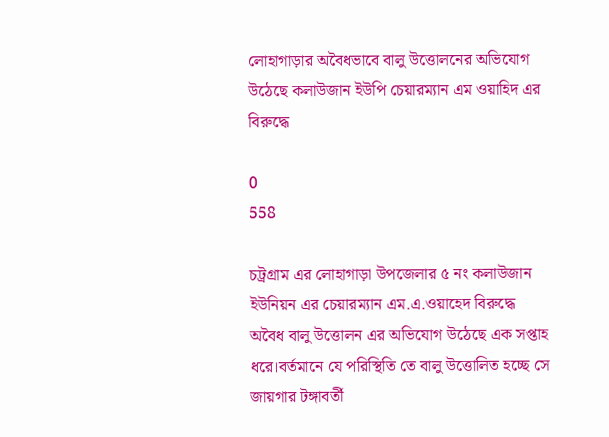লোহাগাড়ার অবৈধভাবে বালু উত্তোলনের অভিযোগ উঠেছে কলাউজান ইউপি চেয়ারম্যান এম ওয়াহিদ এর বিরুদ্ধে

0
558

চট্রগ্রাম এর লোহাগাড়া উপজেলার ৫ নং কলাউজান ইউনিয়ন এর চেয়ারম্যান এম.এ.ওয়াহেদ বিরুদ্ধে অবৈধ বালু উত্তোলন এর অভিযোগ উঠেছে এক সপ্তাহ ধরে।বর্তমানে যে পরিস্থিতি তে বালু উত্তোলিত হচ্ছে সে জায়গার টঙ্গাবর্তী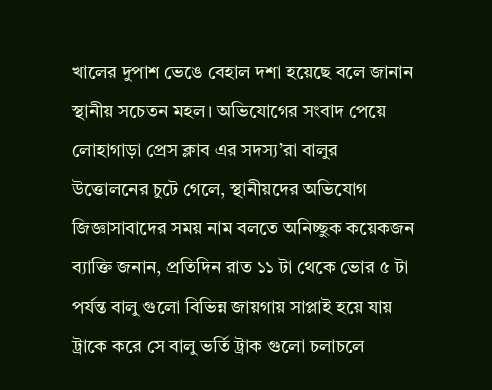খালের দুপাশ ভেঙে বেহাল দশা হয়েছে বলে জানান স্থানীয় সচেতন মহল। অভিযোগের সংবাদ পেয়ে লোহাগাড়া প্রেস ক্লাব এর সদস্য’রা বালুর উত্তোলনের চুটে গেলে, স্থানীয়দের অভিযোগ জিজ্ঞাসাবাদের সময় নাম বলতে অনিচ্ছুক কয়েকজন ব্যাক্তি জনান, প্রতিদিন রাত ১১ টা থেকে ভোর ৫ টা পর্যন্ত বালু গুলো বিভিন্ন জায়গায় সাপ্লাই হয়ে যায় ট্রাকে করে সে বালু ভর্তি ট্রাক গুলো চলাচলে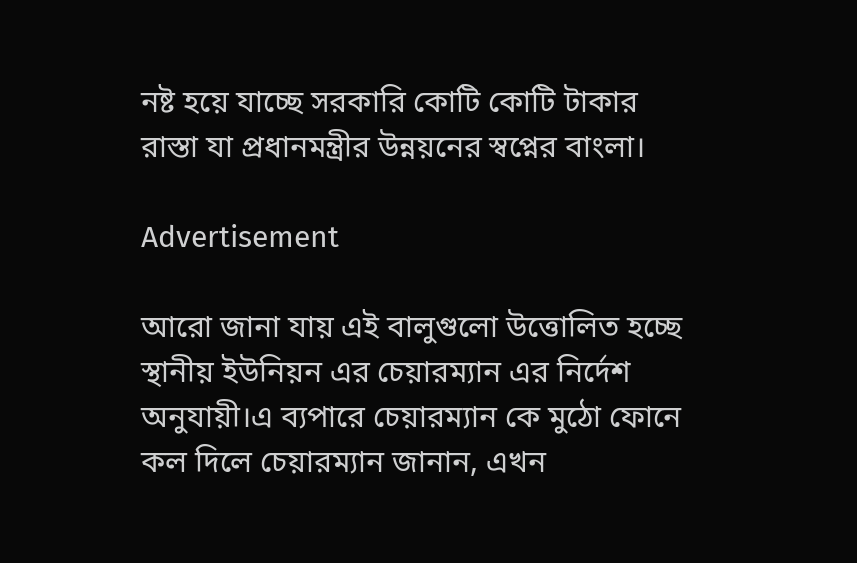নষ্ট হয়ে যাচ্ছে সরকারি কোটি কোটি টাকার রাস্তা যা প্রধানমন্ত্রীর উন্নয়নের স্বপ্নের বাংলা।

Advertisement

আরো জানা যায় এই বালুগুলো উত্তোলিত হচ্ছে স্থানীয় ইউনিয়ন এর চেয়ারম্যান এর নির্দেশ অনুযায়ী।এ ব্যপারে চেয়ারম্যান কে মুঠো ফোনে কল দিলে চেয়ারম্যান জানান, এখন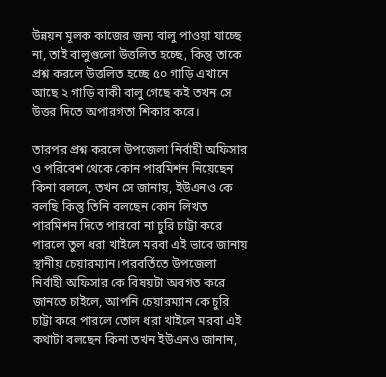উন্নয়ন মূলক কাজের জন্য বালু পাওয়া যাচ্ছে না, তাই বালুগুলো উত্তলিত হচ্ছে, কিন্তু তাকে প্রশ্ন করলে উত্তলিত হচ্ছে ৫০ গাড়ি এখানে আছে ২ গাড়ি বাকী বালু গেছে কই তখন সে উত্তর দিতে অপারগতা শিকার করে।

তারপর প্রশ্ন করলে উপজেলা নির্বাহী অফিসার ও পরিবেশ থেকে কোন পারমিশন নিয়েছেন কিনা বললে, তখন সে জানায়, ইউএনও কে বলছি কিন্তু তিনি বলছেন কোন লিখত পারমিশন দিতে পারবো না চুরি চাট্টা করে পারলে তুল ধরা খাইলে মরবা এই ভাবে জানায় স্থানীয় চেয়ারম্যান।পরবর্তিতে উপজেলা নির্বাহী অফিসার কে বিষয়টা অবগত করে জানতে চাইলে, আপনি চেয়ারম্যান কে চুরি চাট্টা করে পারলে তোল ধরা খাইলে মরবা এই কথাটা বলছেন কিনা তখন ইউএনও জানান,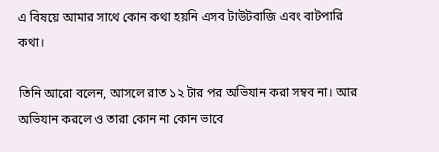এ বিষয়ে আমার সাথে কোন কথা হয়নি এসব টাউটবাজি এবং বাটপারি কথা।

তিনি আরো বলেন, আসলে রাত ১২ টার পর অভিযান করা সম্বব না। আর অভিযান করলে ও তারা কোন না কোন ভাবে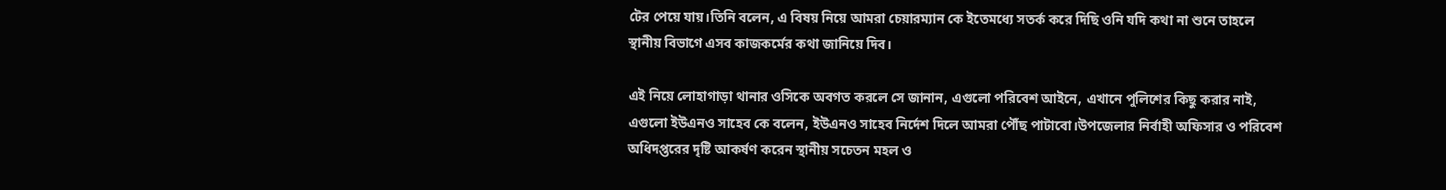টের পেয়ে যায়।তিনি বলেন, এ বিষয় নিয়ে আমরা চেয়ারম্যান কে ইতেমধ্যে সতর্ক করে দিছি ওনি যদি কথা না শুনে তাহলে স্থানীয় বিভাগে এসব কাজকর্মের কথা জানিয়ে দিব।

এই নিয়ে লোহাগাড়া থানার ওসিকে অবগত করলে সে জানান, এগুলো পরিবেশ আইনে, এখানে পুলিশের কিছু করার নাই, এগুলো ইউএনও সাহেব কে বলেন, ইউএনও সাহেব নির্দেশ দিলে আমরা পৌঁছ পাটাবো।উপজেলার নির্বাহী অফিসার ও পরিবেশ অধিদপ্তরের দৃষ্টি আকর্ষণ করেন স্থানীয় সচেতন মহল ও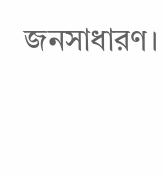জনসাধারণ।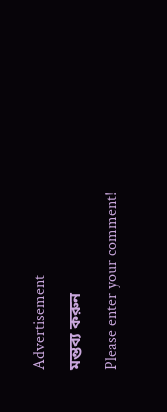Advertisement

মন্তব্য করুন

Please enter your comment!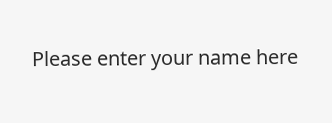Please enter your name here